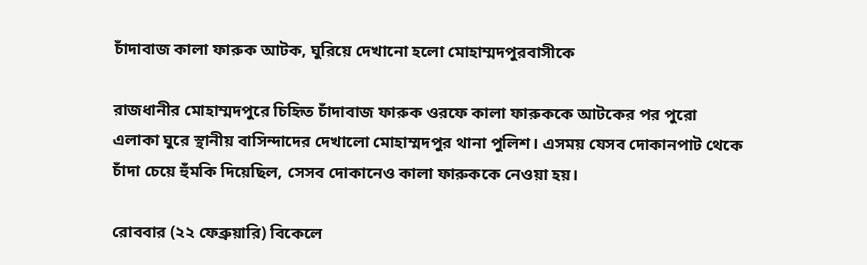চাঁদাবাজ কালা ফারুক আটক, ঘুরিয়ে দেখানো হলো মোহাম্মদপুরবাসীকে

রাজধানীর মোহাম্মদপুরে চিহিৃত চাঁদাবাজ ফারুক ওরফে কালা ফারুককে আটকের পর পুরো এলাকা ঘুরে স্থানীয় বাসিন্দাদের দেখালো মোহাম্মদপুর থানা পুলিশ। এসময় যেসব দোকানপাট থেকে চাঁদা চেয়ে হুঁমকি দিয়েছিল, সেসব দোকানেও কালা ফারুককে নেওয়া হয়।

রোববার (২২ ফেব্রুয়ারি) বিকেলে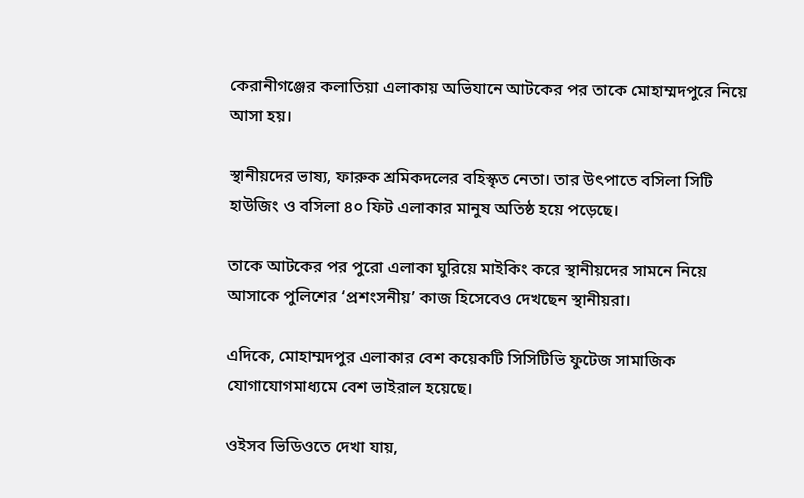কেরানীগঞ্জের কলাতিয়া এলাকায় অভিযানে আটকের পর তাকে মোহাম্মদপুরে নিয়ে আসা হয়।

স্থানীয়দের ভাষ্য, ফারুক শ্রমিকদলের বহিস্কৃত নেতা। তার উৎপাতে বসিলা সিটি হাউজিং ও বসিলা ৪০ ফিট এলাকার মানুষ অতিষ্ঠ হয়ে পড়েছে।

তাকে আটকের পর পুরো এলাকা ঘুরিয়ে মাইকিং করে স্থানীয়দের সামনে নিয়ে আসাকে পুলিশের ‘প্রশংসনীয়’ কাজ হিসেবেও দেখছেন স্থানীয়রা।

এদিকে, মোহাম্মদপুর এলাকার বেশ কয়েকটি সিসিটিভি ফুটেজ সামাজিক যোগাযোগমাধ্যমে বেশ ভাইরাল হয়েছে।

ওইসব ভিডিওতে দেখা যায়,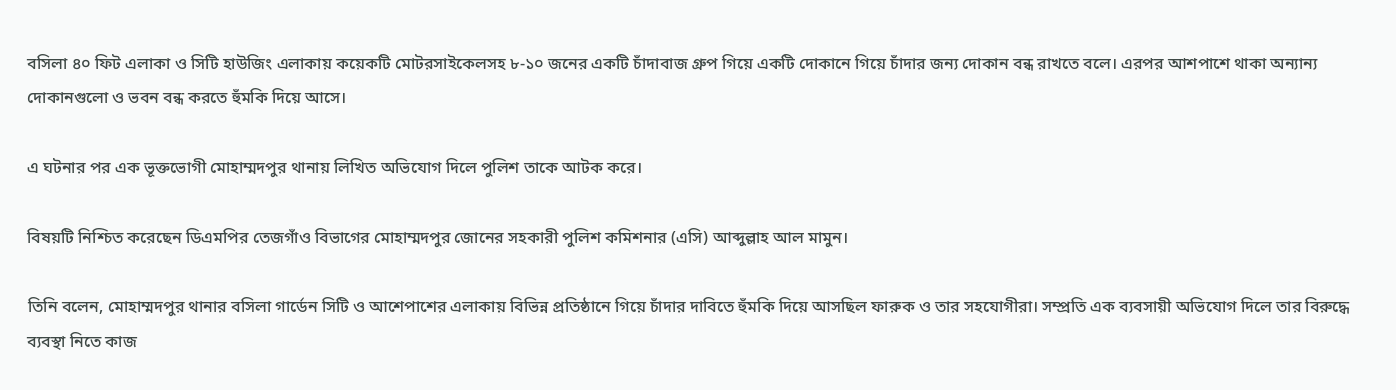বসিলা ৪০ ফিট এলাকা ও সিটি হাউজিং এলাকায় কয়েকটি মোটরসাইকেলসহ ৮-১০ জনের একটি চাঁদাবাজ গ্রুপ গিয়ে একটি দোকানে গিয়ে চাঁদার জন্য দোকান বন্ধ রাখতে বলে। এরপর আশপাশে থাকা অন্যান্য দোকানগুলো ও ভবন বন্ধ করতে হুঁমকি দিয়ে আসে।

এ ঘটনার পর এক ভূক্তভোগী মোহাম্মদপুর থানায় লিখিত অভিযোগ দিলে পুলিশ তাকে আটক করে।

বিষয়টি নিশ্চিত করেছেন ডিএমপির তেজগাঁও বিভাগের মোহাম্মদপুর জোনের সহকারী পুলিশ কমিশনার (এসি) আব্দুল্লাহ আল মামুন।

তিনি বলেন, মোহাম্মদপুর থানার বসিলা গার্ডেন সিটি ও আশেপাশের এলাকায় বিভিন্ন প্রতিষ্ঠানে গিয়ে চাঁদার দাবিতে হুঁমকি দিয়ে আসছিল ফারুক ও তার সহযোগীরা। সম্প্রতি এক ব্যবসায়ী অভিযোগ দিলে তার বিরুদ্ধে ব্যবস্থা নিতে কাজ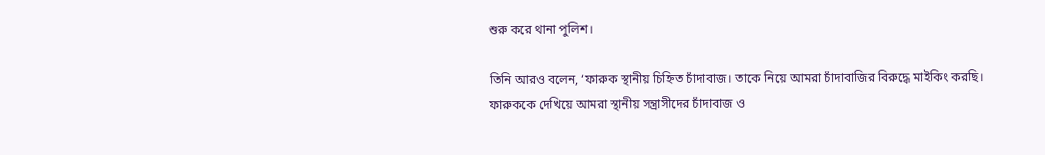শুরু করে থানা পুলিশ।

তিনি আরও বলেন, ‘ফারুক স্থানীয় চিহ্নিত চাঁদাবাজ। তাকে নিয়ে আমরা চাঁদাবাজির বিরুদ্ধে মাইকিং করছি। ফারুককে দেখিয়ে আমরা স্থানীয় সন্ত্রাসীদের চাঁদাবাজ ও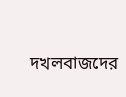দখলবাজদের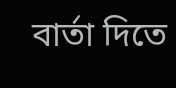বার্তা দিতে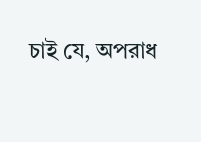চাই যে, অপরাধ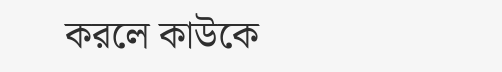করলে কাউকে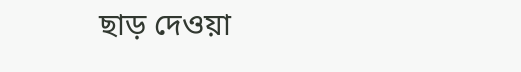ছাড় দেওয়া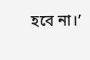হবে না।’